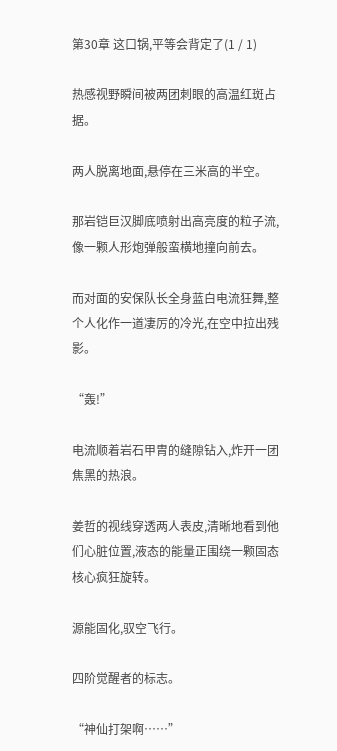第30章 这口锅,平等会背定了(1 / 1)

热感视野瞬间被两团刺眼的高温红斑占据。

两人脱离地面,悬停在三米高的半空。

那岩铠巨汉脚底喷射出高亮度的粒子流,像一颗人形炮弹般蛮横地撞向前去。

而对面的安保队长全身蓝白电流狂舞,整个人化作一道凄厉的冷光,在空中拉出残影。

“轰!”

电流顺着岩石甲胄的缝隙钻入,炸开一团焦黑的热浪。

姜哲的视线穿透两人表皮,清晰地看到他们心脏位置,液态的能量正围绕一颗固态核心疯狂旋转。

源能固化,驭空飞行。

四阶觉醒者的标志。

“神仙打架啊……”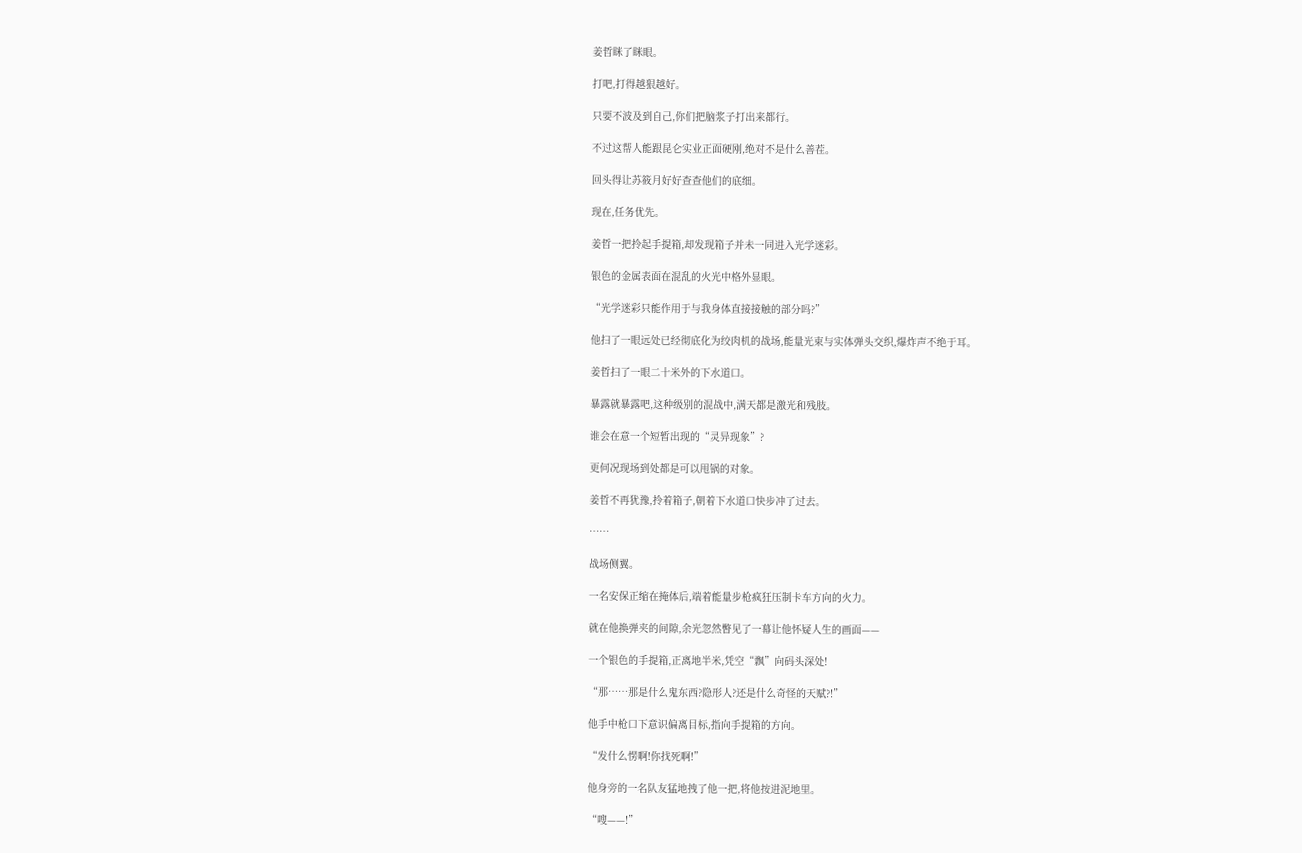姜哲眯了眯眼。

打吧,打得越狠越好。

只要不波及到自己,你们把脑浆子打出来都行。

不过这帮人能跟昆仑实业正面硬刚,绝对不是什么善茬。

回头得让苏筱月好好查查他们的底细。

现在,任务优先。

姜哲一把拎起手提箱,却发现箱子并未一同进入光学迷彩。

银色的金属表面在混乱的火光中格外显眼。

“光学迷彩只能作用于与我身体直接接触的部分吗?”

他扫了一眼远处已经彻底化为绞肉机的战场,能量光束与实体弹头交织,爆炸声不绝于耳。

姜哲扫了一眼二十米外的下水道口。

暴露就暴露吧,这种级别的混战中,满天都是激光和残肢。

谁会在意一个短暂出现的“灵异现象”?

更何况现场到处都是可以甩锅的对象。

姜哲不再犹豫,拎着箱子,朝着下水道口快步冲了过去。

……

战场侧翼。

一名安保正缩在掩体后,端着能量步枪疯狂压制卡车方向的火力。

就在他换弹夹的间隙,余光忽然瞥见了一幕让他怀疑人生的画面——

一个银色的手提箱,正离地半米,凭空“飘”向码头深处!

“那……那是什么鬼东西?隐形人?还是什么奇怪的天赋?!”

他手中枪口下意识偏离目标,指向手提箱的方向。

“发什么愣啊!你找死啊!”

他身旁的一名队友猛地拽了他一把,将他按进泥地里。

“嗖——!”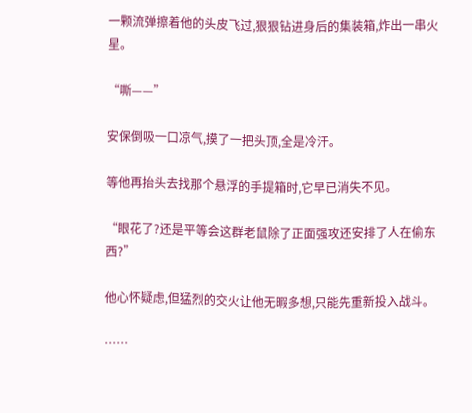一颗流弹擦着他的头皮飞过,狠狠钻进身后的集装箱,炸出一串火星。

“嘶——”

安保倒吸一口凉气,摸了一把头顶,全是冷汗。

等他再抬头去找那个悬浮的手提箱时,它早已消失不见。

“眼花了?还是平等会这群老鼠除了正面强攻还安排了人在偷东西?”

他心怀疑虑,但猛烈的交火让他无暇多想,只能先重新投入战斗。

……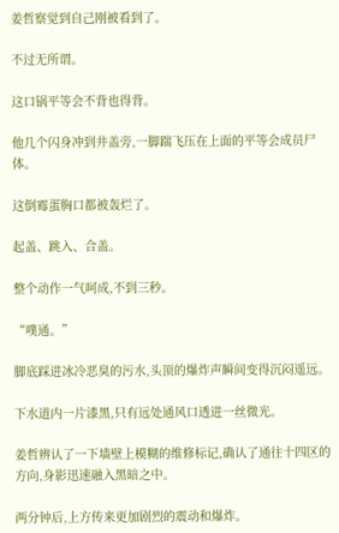姜哲察觉到自己刚被看到了。

不过无所谓。

这口锅平等会不背也得背。

他几个闪身冲到井盖旁,一脚踹飞压在上面的平等会成员尸体。

这倒霉蛋胸口都被轰烂了。

起盖、跳入、合盖。

整个动作一气呵成,不到三秒。

“噗通。”

脚底踩进冰冷恶臭的污水,头顶的爆炸声瞬间变得沉闷遥远。

下水道内一片漆黑,只有远处通风口透进一丝微光。

姜哲辨认了一下墙壁上模糊的维修标记,确认了通往十四区的方向,身影迅速融入黑暗之中。

两分钟后,上方传来更加剧烈的震动和爆炸。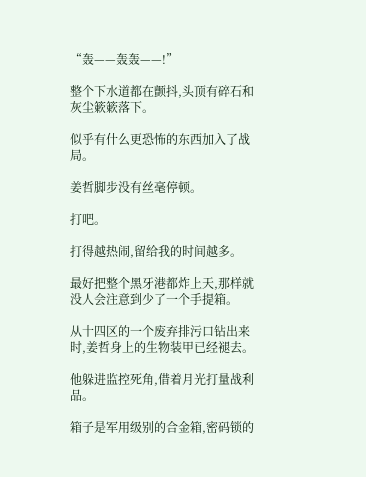“轰——轰轰——!”

整个下水道都在颤抖,头顶有碎石和灰尘簌簌落下。

似乎有什么更恐怖的东西加入了战局。

姜哲脚步没有丝毫停顿。

打吧。

打得越热闹,留给我的时间越多。

最好把整个黑牙港都炸上天,那样就没人会注意到少了一个手提箱。

从十四区的一个废弃排污口钻出来时,姜哲身上的生物装甲已经褪去。

他躲进监控死角,借着月光打量战利品。

箱子是军用级别的合金箱,密码锁的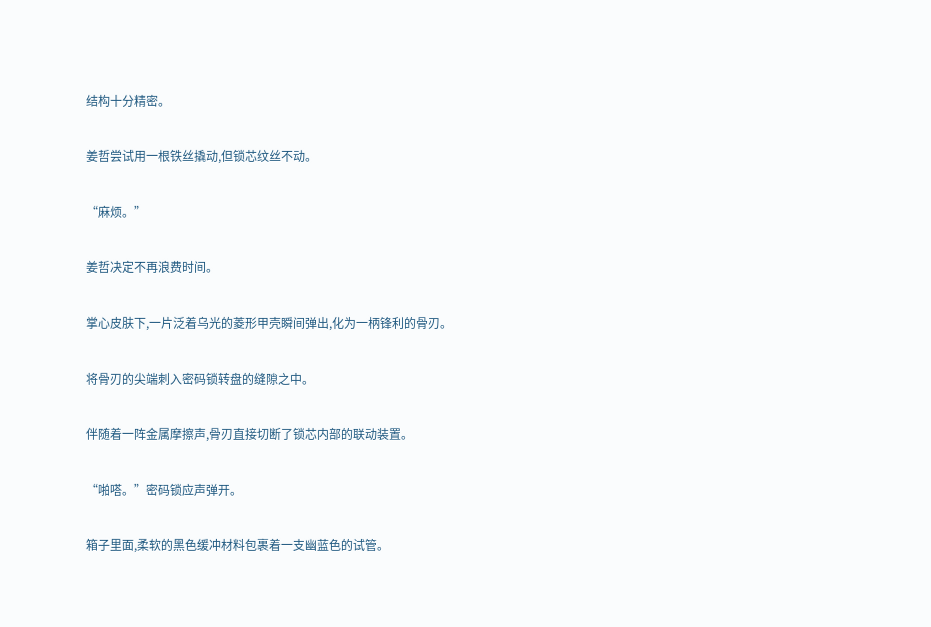结构十分精密。

姜哲尝试用一根铁丝撬动,但锁芯纹丝不动。

“麻烦。”

姜哲决定不再浪费时间。

掌心皮肤下,一片泛着乌光的菱形甲壳瞬间弹出,化为一柄锋利的骨刃。

将骨刃的尖端刺入密码锁转盘的缝隙之中。

伴随着一阵金属摩擦声,骨刃直接切断了锁芯内部的联动装置。

“啪嗒。”密码锁应声弹开。

箱子里面,柔软的黑色缓冲材料包裹着一支幽蓝色的试管。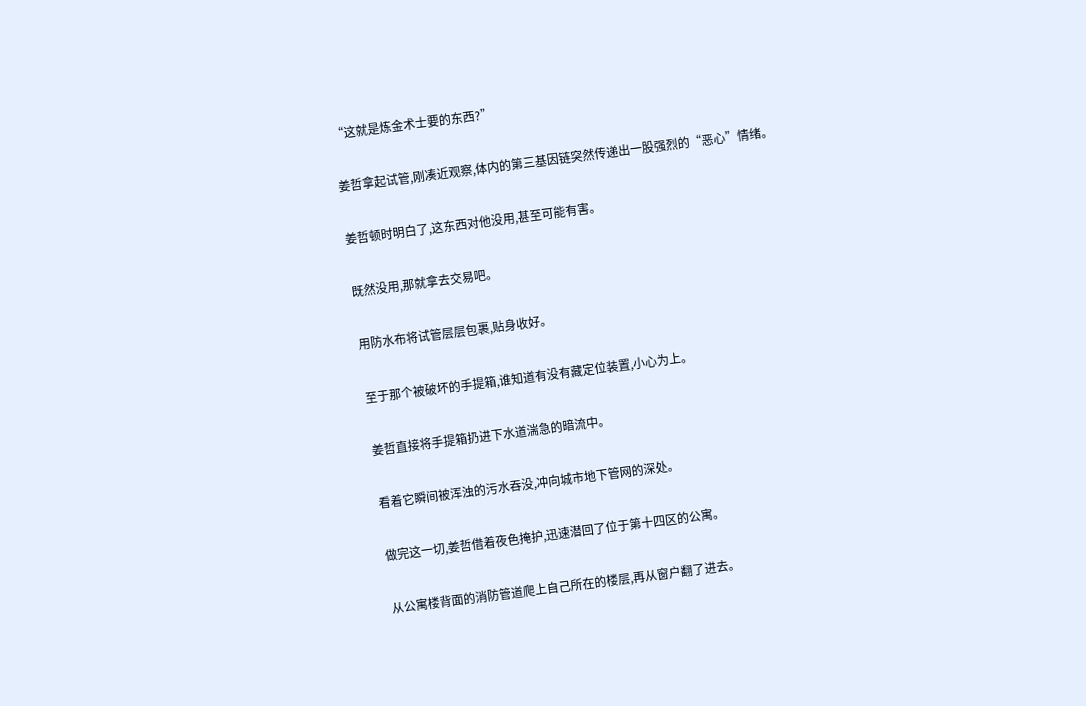“这就是炼金术士要的东西?”

姜哲拿起试管,刚凑近观察,体内的第三基因链突然传递出一股强烈的“恶心”情绪。

姜哲顿时明白了,这东西对他没用,甚至可能有害。

既然没用,那就拿去交易吧。

用防水布将试管层层包裹,贴身收好。

至于那个被破坏的手提箱,谁知道有没有藏定位装置,小心为上。

姜哲直接将手提箱扔进下水道湍急的暗流中。

看着它瞬间被浑浊的污水吞没,冲向城市地下管网的深处。

做完这一切,姜哲借着夜色掩护,迅速潜回了位于第十四区的公寓。

从公寓楼背面的消防管道爬上自己所在的楼层,再从窗户翻了进去。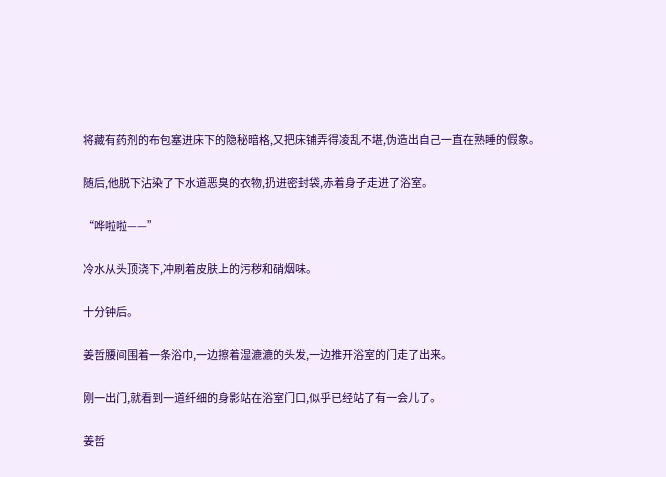将藏有药剂的布包塞进床下的隐秘暗格,又把床铺弄得凌乱不堪,伪造出自己一直在熟睡的假象。

随后,他脱下沾染了下水道恶臭的衣物,扔进密封袋,赤着身子走进了浴室。

“哗啦啦——”

冷水从头顶浇下,冲刷着皮肤上的污秽和硝烟味。

十分钟后。

姜哲腰间围着一条浴巾,一边擦着湿漉漉的头发,一边推开浴室的门走了出来。

刚一出门,就看到一道纤细的身影站在浴室门口,似乎已经站了有一会儿了。

姜哲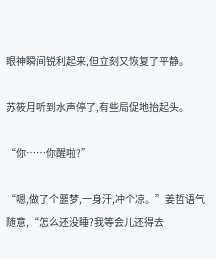眼神瞬间锐利起来,但立刻又恢复了平静。

苏筱月听到水声停了,有些局促地抬起头。

“你……你醒啦?”

“嗯,做了个噩梦,一身汗,冲个凉。”姜哲语气随意,“怎么还没睡?我等会儿还得去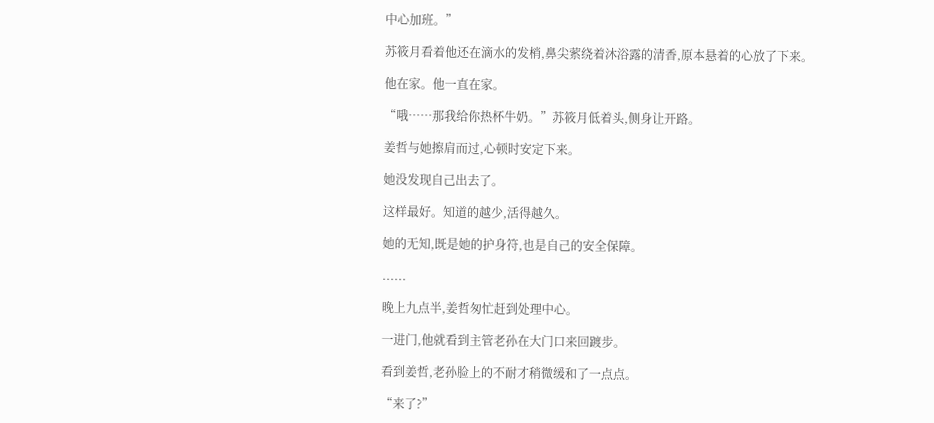中心加班。”

苏筱月看着他还在滴水的发梢,鼻尖萦绕着沐浴露的清香,原本悬着的心放了下来。

他在家。他一直在家。

“哦……那我给你热杯牛奶。”苏筱月低着头,侧身让开路。

姜哲与她擦肩而过,心顿时安定下来。

她没发现自己出去了。

这样最好。知道的越少,活得越久。

她的无知,既是她的护身符,也是自己的安全保障。

......

晚上九点半,姜哲匆忙赶到处理中心。

一进门,他就看到主管老孙在大门口来回踱步。

看到姜哲,老孙脸上的不耐才稍微缓和了一点点。

“来了?”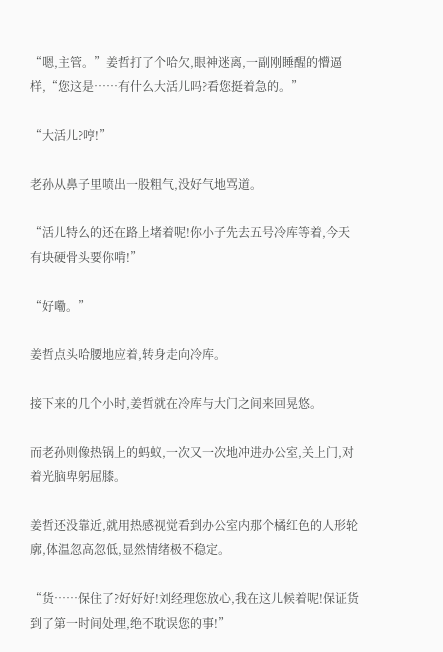“嗯,主管。”姜哲打了个哈欠,眼神迷离,一副刚睡醒的懵逼样,“您这是……有什么大活儿吗?看您挺着急的。”

“大活儿?哼!”

老孙从鼻子里喷出一股粗气,没好气地骂道。

“活儿特么的还在路上堵着呢!你小子先去五号冷库等着,今天有块硬骨头要你啃!”

“好嘞。”

姜哲点头哈腰地应着,转身走向冷库。

接下来的几个小时,姜哲就在冷库与大门之间来回晃悠。

而老孙则像热锅上的蚂蚁,一次又一次地冲进办公室,关上门,对着光脑卑躬屈膝。

姜哲还没靠近,就用热感视觉看到办公室内那个橘红色的人形轮廓,体温忽高忽低,显然情绪极不稳定。

“货……保住了?好好好!刘经理您放心,我在这儿候着呢!保证货到了第一时间处理,绝不耽误您的事!”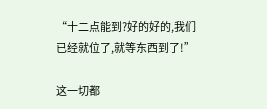“十二点能到?好的好的,我们已经就位了,就等东西到了!”

这一切都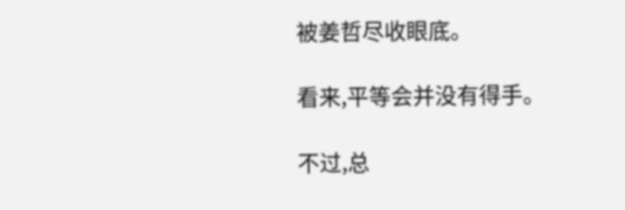被姜哲尽收眼底。

看来,平等会并没有得手。

不过,总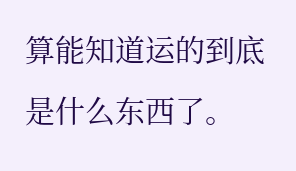算能知道运的到底是什么东西了。